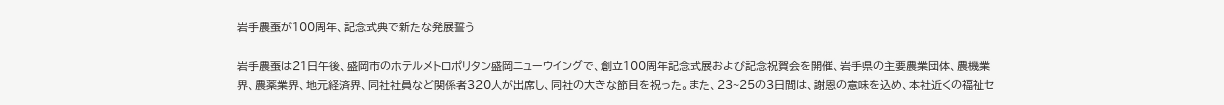岩手農蚕が100周年、記念式典で新たな発展誓う

岩手農蚕は21日午後、盛岡市のホテルメトロポリタン盛岡ニューウイングで、創立100周年記念式展および記念祝賀会を開催、岩手県の主要農業団体、農機業界、農薬業界、地元経済界、同社社員など関係者320人が出席し、同社の大きな節目を祝った。また、23~25の3日間は、謝恩の意味を込め、本社近くの福祉セ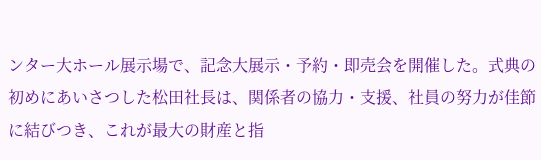ンター大ホール展示場で、記念大展示・予約・即売会を開催した。式典の初めにあいさつした松田社長は、関係者の協力・支援、社員の努力が佳節に結びつき、これが最大の財産と指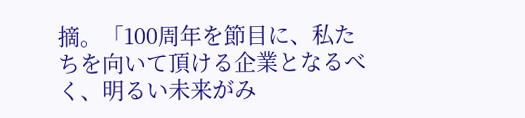摘。「100周年を節目に、私たちを向いて頂ける企業となるべく、明るい未来がみ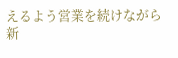えるよう営業を続けながら新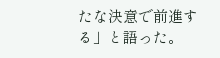たな決意で前進する」と語った。